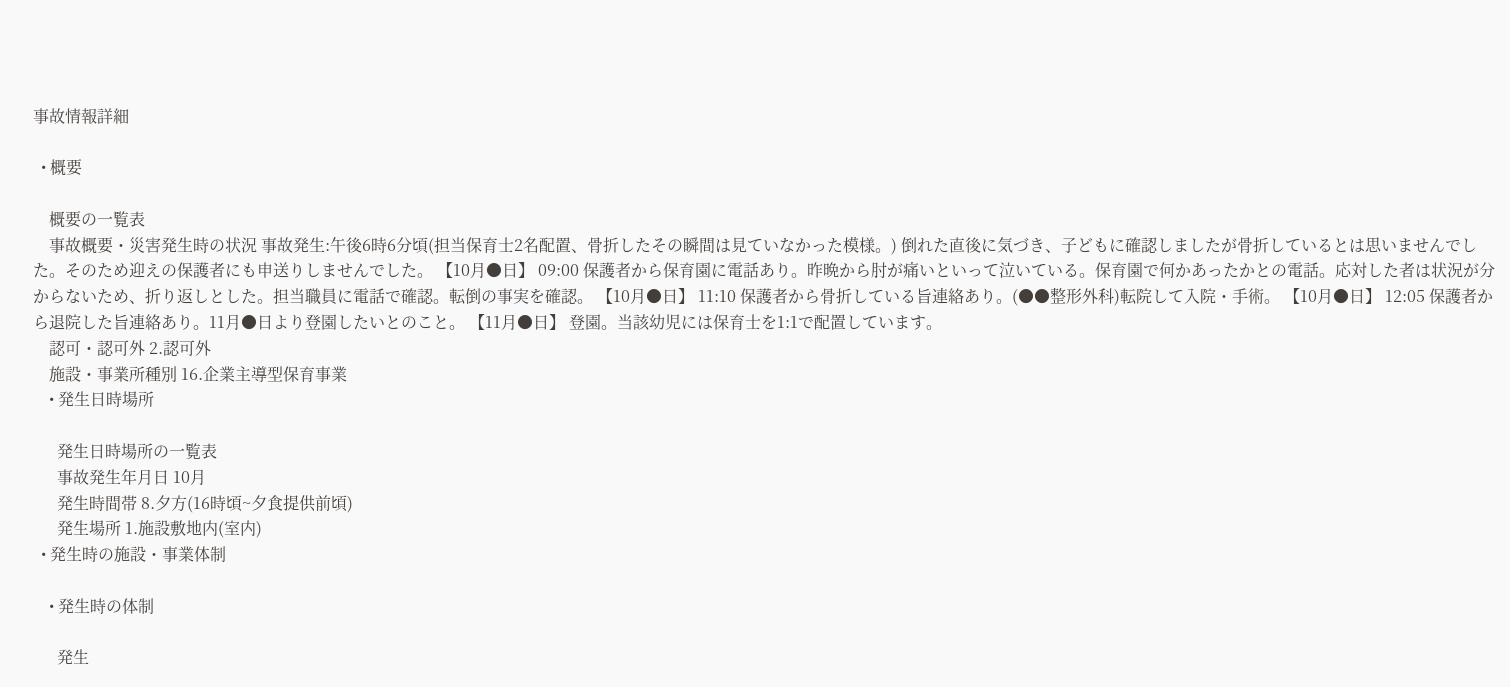事故情報詳細

  • 概要

    概要の一覧表
    事故概要・災害発生時の状況 事故発生:午後6時6分頃(担当保育士2名配置、骨折したその瞬間は見ていなかった模様。) 倒れた直後に気づき、子どもに確認しましたが骨折しているとは思いませんでした。そのため迎えの保護者にも申送りしませんでした。 【10月●日】 09:00 保護者から保育園に電話あり。昨晩から肘が痛いといって泣いている。保育園で何かあったかとの電話。応対した者は状況が分からないため、折り返しとした。担当職員に電話で確認。転倒の事実を確認。 【10月●日】 11:10 保護者から骨折している旨連絡あり。(●●整形外科)転院して入院・手術。 【10月●日】 12:05 保護者から退院した旨連絡あり。11月●日より登園したいとのこと。 【11月●日】 登園。当該幼児には保育士を1:1で配置しています。
    認可・認可外 2.認可外
    施設・事業所種別 16.企業主導型保育事業
    • 発生日時場所

      発生日時場所の一覧表
      事故発生年月日 10月
      発生時間帯 8.夕方(16時頃~夕食提供前頃)
      発生場所 1.施設敷地内(室内)
  • 発生時の施設・事業体制

    • 発生時の体制

      発生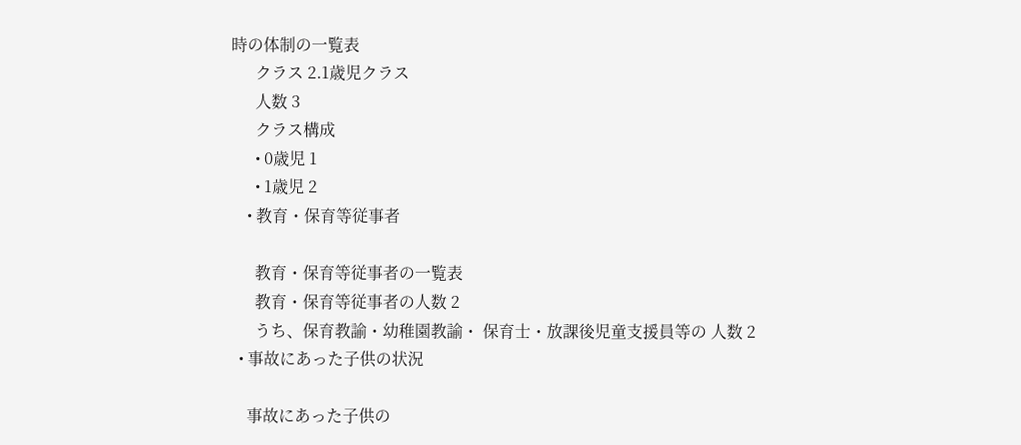時の体制の一覧表
      クラス 2.1歳児クラス
      人数 3
      クラス構成
      • 0歳児 1
      • 1歳児 2
    • 教育・保育等従事者

      教育・保育等従事者の一覧表
      教育・保育等従事者の人数 2
      うち、保育教諭・幼稚園教諭・ 保育士・放課後児童支援員等の 人数 2
  • 事故にあった子供の状況

    事故にあった子供の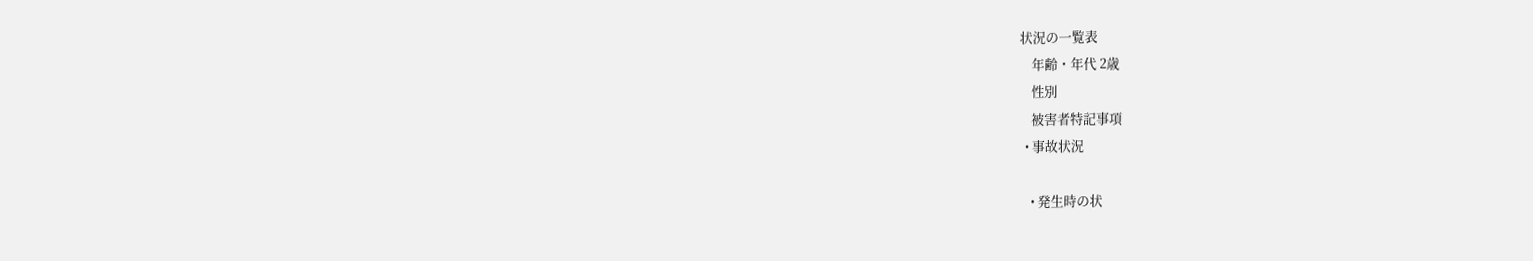状況の一覧表
    年齢・年代 2歳
    性別
    被害者特記事項
  • 事故状況

    • 発生時の状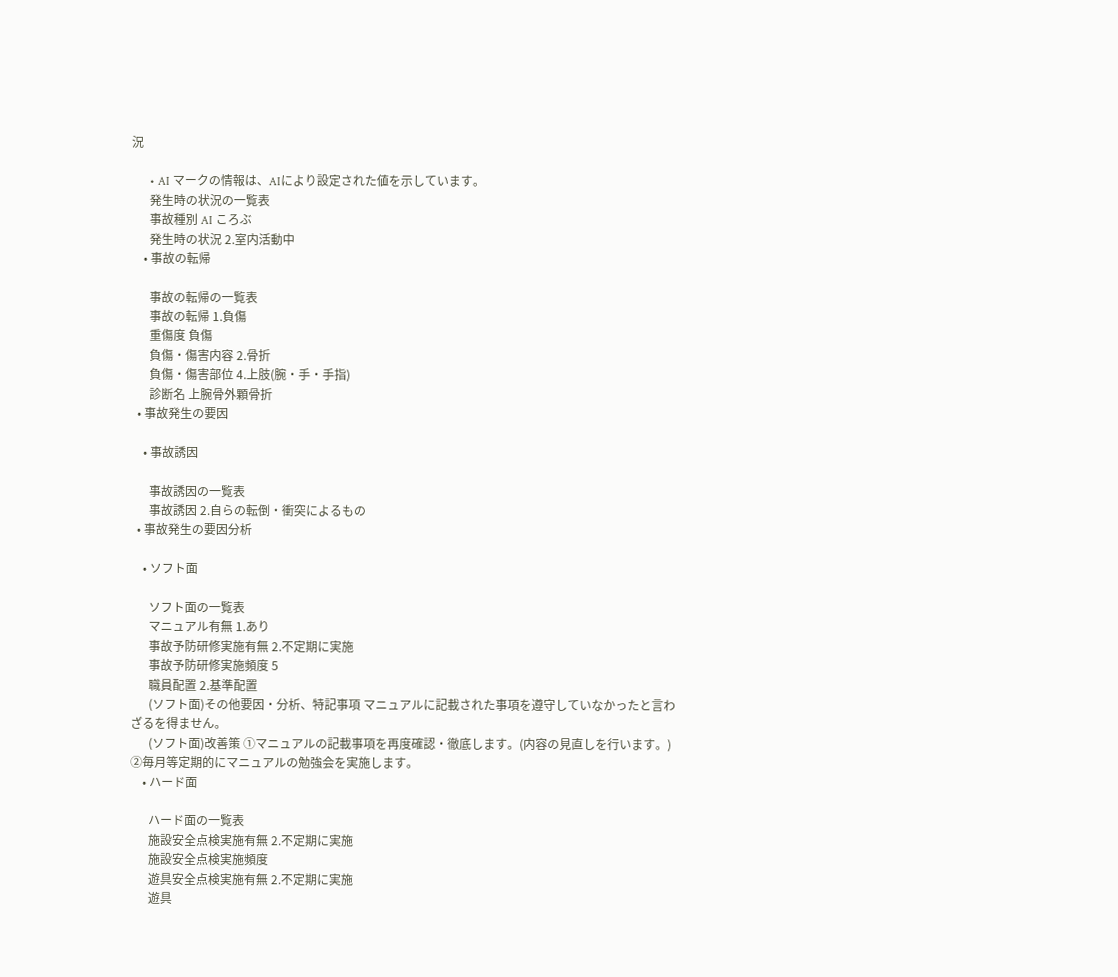況

      • AI マークの情報は、AIにより設定された値を示しています。
      発生時の状況の一覧表
      事故種別 AI ころぶ
      発生時の状況 2.室内活動中
    • 事故の転帰

      事故の転帰の一覧表
      事故の転帰 1.負傷
      重傷度 負傷
      負傷・傷害内容 2.骨折
      負傷・傷害部位 4.上肢(腕・手・手指)
      診断名 上腕骨外顆骨折
  • 事故発生の要因

    • 事故誘因

      事故誘因の一覧表
      事故誘因 2.自らの転倒・衝突によるもの
  • 事故発生の要因分析

    • ソフト面

      ソフト面の一覧表
      マニュアル有無 1.あり
      事故予防研修実施有無 2.不定期に実施
      事故予防研修実施頻度 5
      職員配置 2.基準配置
      (ソフト面)その他要因・分析、特記事項 マニュアルに記載された事項を遵守していなかったと言わざるを得ません。
      (ソフト面)改善策 ①マニュアルの記載事項を再度確認・徹底します。(内容の見直しを行います。) ②毎月等定期的にマニュアルの勉強会を実施します。
    • ハード面

      ハード面の一覧表
      施設安全点検実施有無 2.不定期に実施
      施設安全点検実施頻度
      遊具安全点検実施有無 2.不定期に実施
      遊具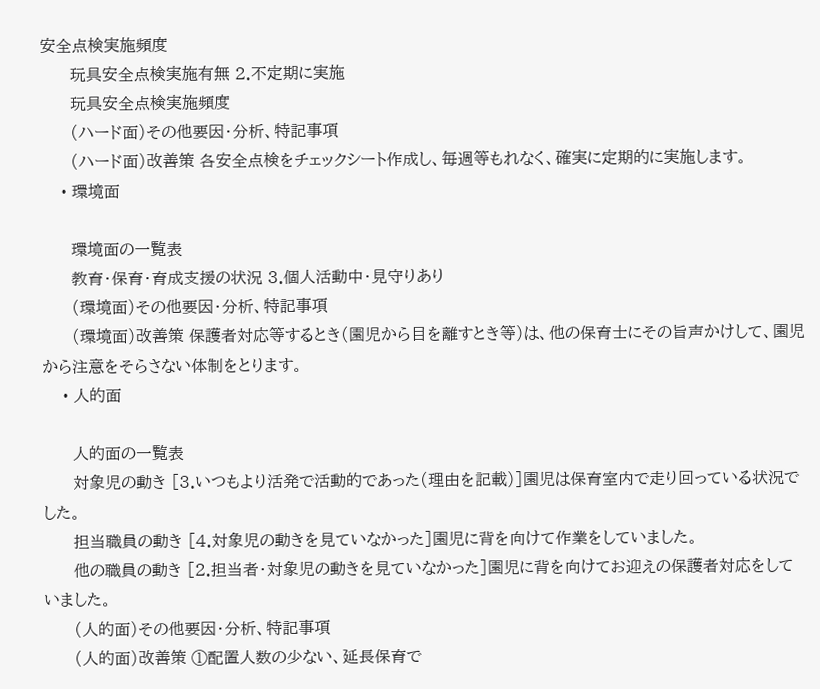安全点検実施頻度
      玩具安全点検実施有無 2.不定期に実施
      玩具安全点検実施頻度
      (ハード面)その他要因・分析、特記事項
      (ハード面)改善策 各安全点検をチェックシート作成し、毎週等もれなく、確実に定期的に実施します。
    • 環境面

      環境面の一覧表
      教育・保育・育成支援の状況 3.個人活動中・見守りあり
      (環境面)その他要因・分析、特記事項
      (環境面)改善策 保護者対応等するとき(園児から目を離すとき等)は、他の保育士にその旨声かけして、園児から注意をそらさない体制をとります。
    • 人的面

      人的面の一覧表
      対象児の動き [3.いつもより活発で活動的であった(理由を記載)]園児は保育室内で走り回っている状況でした。
      担当職員の動き [4.対象児の動きを見ていなかった]園児に背を向けて作業をしていました。
      他の職員の動き [2.担当者・対象児の動きを見ていなかった]園児に背を向けてお迎えの保護者対応をしていました。
      (人的面)その他要因・分析、特記事項
      (人的面)改善策 ①配置人数の少ない、延長保育で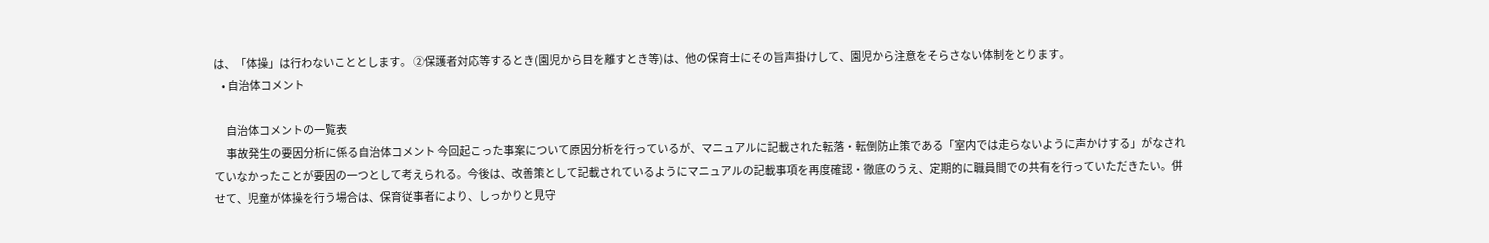は、「体操」は行わないこととします。 ②保護者対応等するとき(園児から目を離すとき等)は、他の保育士にその旨声掛けして、園児から注意をそらさない体制をとります。
    • 自治体コメント

      自治体コメントの一覧表
      事故発生の要因分析に係る自治体コメント 今回起こった事案について原因分析を行っているが、マニュアルに記載された転落・転倒防止策である「室内では走らないように声かけする」がなされていなかったことが要因の一つとして考えられる。今後は、改善策として記載されているようにマニュアルの記載事項を再度確認・徹底のうえ、定期的に職員間での共有を行っていただきたい。併せて、児童が体操を行う場合は、保育従事者により、しっかりと見守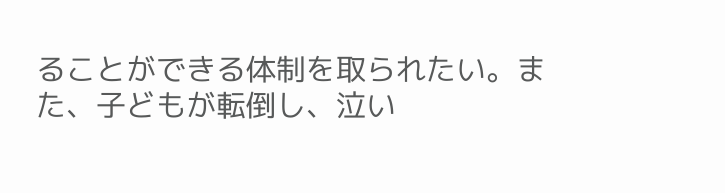ることができる体制を取られたい。また、子どもが転倒し、泣い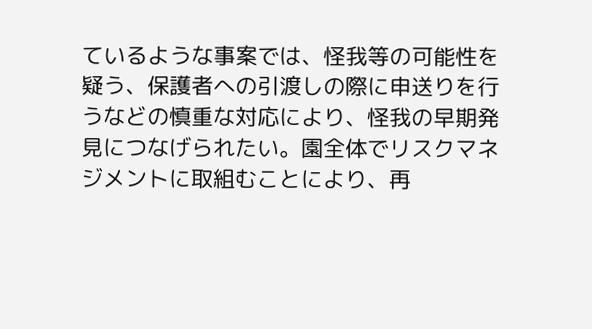ているような事案では、怪我等の可能性を疑う、保護者への引渡しの際に申送りを行うなどの慎重な対応により、怪我の早期発見につなげられたい。園全体でリスクマネジメントに取組むことにより、再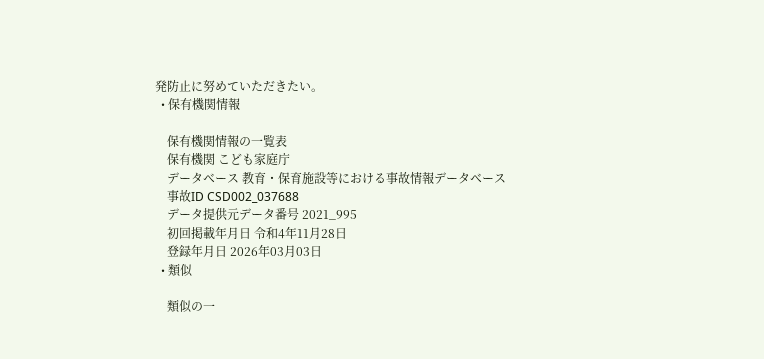発防止に努めていただきたい。
  • 保有機関情報

    保有機関情報の一覧表
    保有機関 こども家庭庁
    データベース 教育・保育施設等における事故情報データベース
    事故ID CSD002_037688
    データ提供元データ番号 2021_995
    初回掲載年月日 令和4年11月28日
    登録年月日 2026年03月03日
  • 類似

    類似の一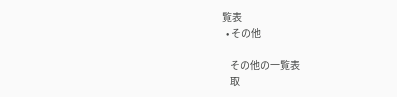覧表
  • その他

    その他の一覧表
    取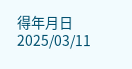得年月日 2025/03/11